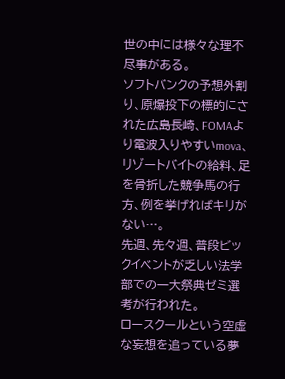世の中には様々な理不尽事がある。
ソフトバンクの予想外割り、原爆投下の標的にされた広島長崎、FOMAより電波入りやすいmova、リゾートバイトの給料、足を骨折した競争馬の行方、例を挙げればキリがない…。
先週、先々週、普段ビックイベントが乏しい法学部での一大祭典ゼミ選考が行われた。
ロースクールという空虚な妄想を追っている夢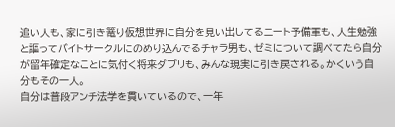追い人も、家に引き篭り仮想世界に自分を見い出してるニート予備軍も、人生勉強と謳ってバイトサークルにのめり込んでるチャラ男も、ゼミについて調べてたら自分が留年確定なことに気付く将来ダブリも、みんな現実に引き戻される。かくいう自分もその一人。
自分は普段アンチ法学を貫いているので、一年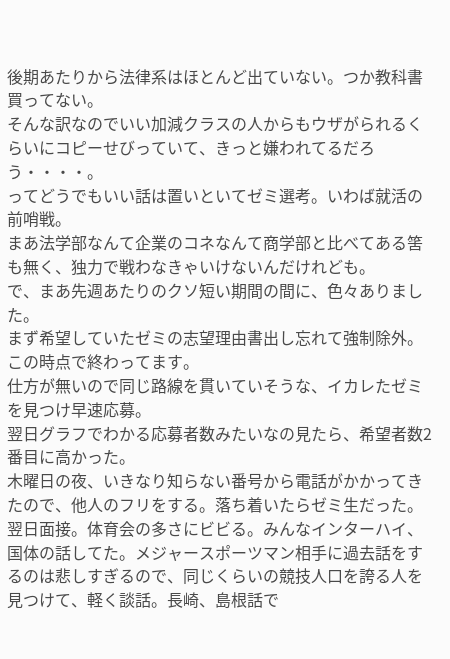後期あたりから法律系はほとんど出ていない。つか教科書買ってない。
そんな訳なのでいい加減クラスの人からもウザがられるくらいにコピーせびっていて、きっと嫌われてるだろう・・・・。
ってどうでもいい話は置いといてゼミ選考。いわば就活の前哨戦。
まあ法学部なんて企業のコネなんて商学部と比べてある筈も無く、独力で戦わなきゃいけないんだけれども。
で、まあ先週あたりのクソ短い期間の間に、色々ありました。
まず希望していたゼミの志望理由書出し忘れて強制除外。この時点で終わってます。
仕方が無いので同じ路線を貫いていそうな、イカレたゼミを見つけ早速応募。
翌日グラフでわかる応募者数みたいなの見たら、希望者数2番目に高かった。
木曜日の夜、いきなり知らない番号から電話がかかってきたので、他人のフリをする。落ち着いたらゼミ生だった。
翌日面接。体育会の多さにビビる。みんなインターハイ、国体の話してた。メジャースポーツマン相手に過去話をするのは悲しすぎるので、同じくらいの競技人口を誇る人を見つけて、軽く談話。長崎、島根話で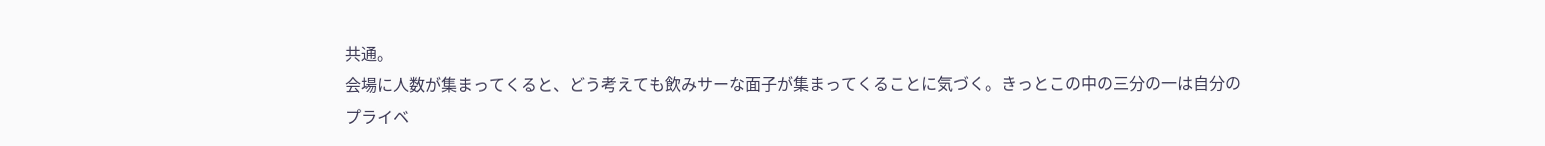共通。
会場に人数が集まってくると、どう考えても飲みサーな面子が集まってくることに気づく。きっとこの中の三分の一は自分のプライベ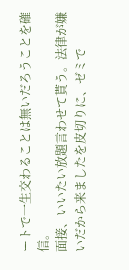ートで一生交わることは無いだろうことを確信。
面接、いいたい放題言わせて貰う。法律が嫌いだから来ましたを皮切りに、ゼミで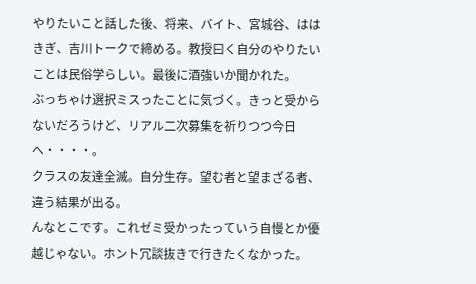やりたいこと話した後、将来、バイト、宮城谷、ははきぎ、吉川トークで締める。教授曰く自分のやりたいことは民俗学らしい。最後に酒強いか聞かれた。
ぶっちゃけ選択ミスったことに気づく。きっと受からないだろうけど、リアル二次募集を祈りつつ今日へ・・・・。
クラスの友達全滅。自分生存。望む者と望まざる者、違う結果が出る。
んなとこです。これゼミ受かったっていう自慢とか優越じゃない。ホント冗談抜きで行きたくなかった。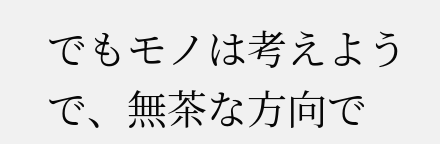でもモノは考えようで、無茶な方向で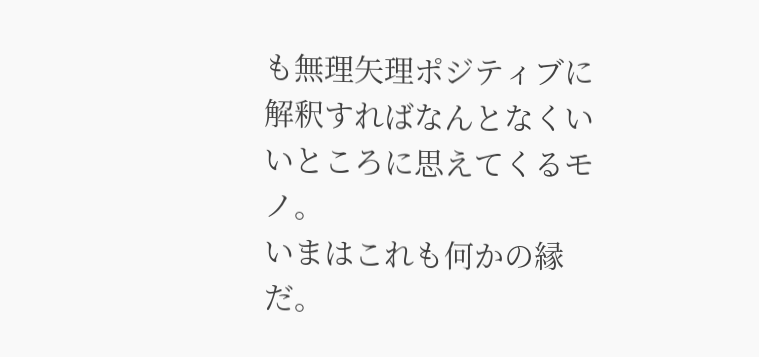も無理矢理ポジティブに解釈すればなんとなくいいところに思えてくるモノ。
いまはこれも何かの縁だ。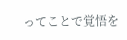ってことで覚悟を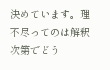決めています。理不尽ってのは解釈次第でどう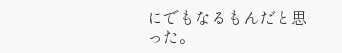にでもなるもんだと思った。